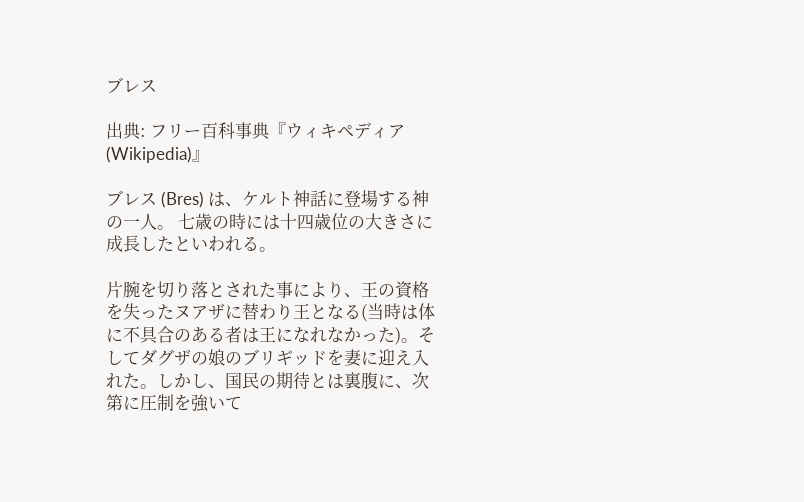ブレス

出典: フリー百科事典『ウィキペディア(Wikipedia)』

ブレス (Bres) は、ケルト神話に登場する神の一人。 七歳の時には十四歳位の大きさに成長したといわれる。

片腕を切り落とされた事により、王の資格を失ったヌアザに替わり王となる(当時は体に不具合のある者は王になれなかった)。そしてダグザの娘のブリギッドを妻に迎え入れた。しかし、国民の期待とは裏腹に、次第に圧制を強いて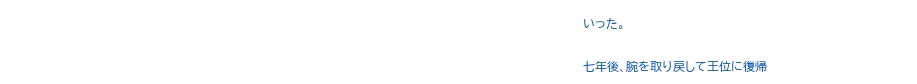いった。

七年後、腕を取り戻して王位に復帰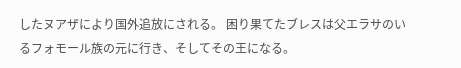したヌアザにより国外追放にされる。 困り果てたブレスは父エラサのいるフォモール族の元に行き、そしてその王になる。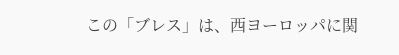この「ブレス」は、西ヨーロッパに関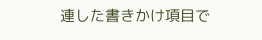連した書きかけ項目で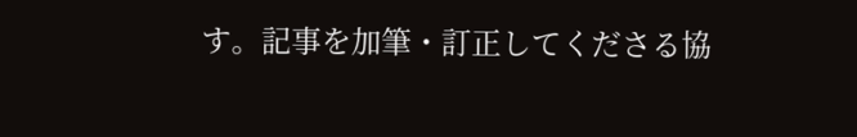す。記事を加筆・訂正してくださる協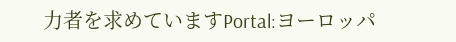力者を求めていますPortal:ヨーロッパ